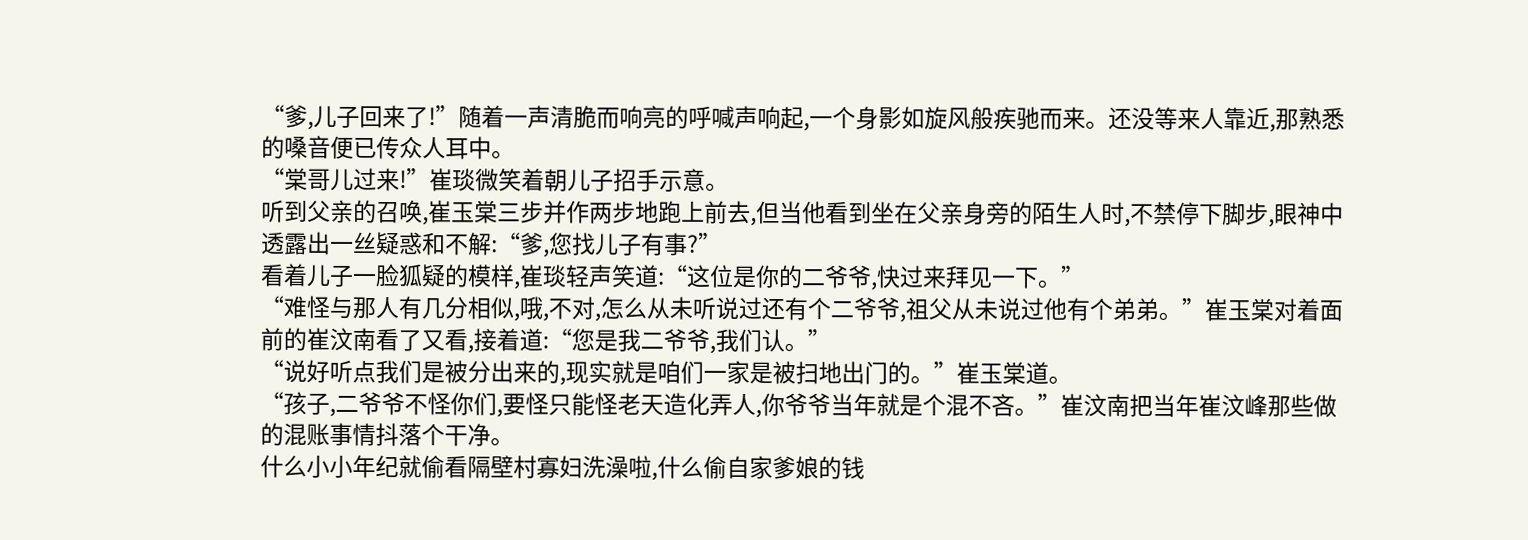“爹,儿子回来了!”随着一声清脆而响亮的呼喊声响起,一个身影如旋风般疾驰而来。还没等来人靠近,那熟悉的嗓音便已传众人耳中。
“棠哥儿过来!”崔琰微笑着朝儿子招手示意。
听到父亲的召唤,崔玉棠三步并作两步地跑上前去,但当他看到坐在父亲身旁的陌生人时,不禁停下脚步,眼神中透露出一丝疑惑和不解:“爹,您找儿子有事?”
看着儿子一脸狐疑的模样,崔琰轻声笑道:“这位是你的二爷爷,快过来拜见一下。”
“难怪与那人有几分相似,哦,不对,怎么从未听说过还有个二爷爷,祖父从未说过他有个弟弟。”崔玉棠对着面前的崔汶南看了又看,接着道:“您是我二爷爷,我们认。”
“说好听点我们是被分出来的,现实就是咱们一家是被扫地出门的。”崔玉棠道。
“孩子,二爷爷不怪你们,要怪只能怪老天造化弄人,你爷爷当年就是个混不吝。”崔汶南把当年崔汶峰那些做的混账事情抖落个干净。
什么小小年纪就偷看隔壁村寡妇洗澡啦,什么偷自家爹娘的钱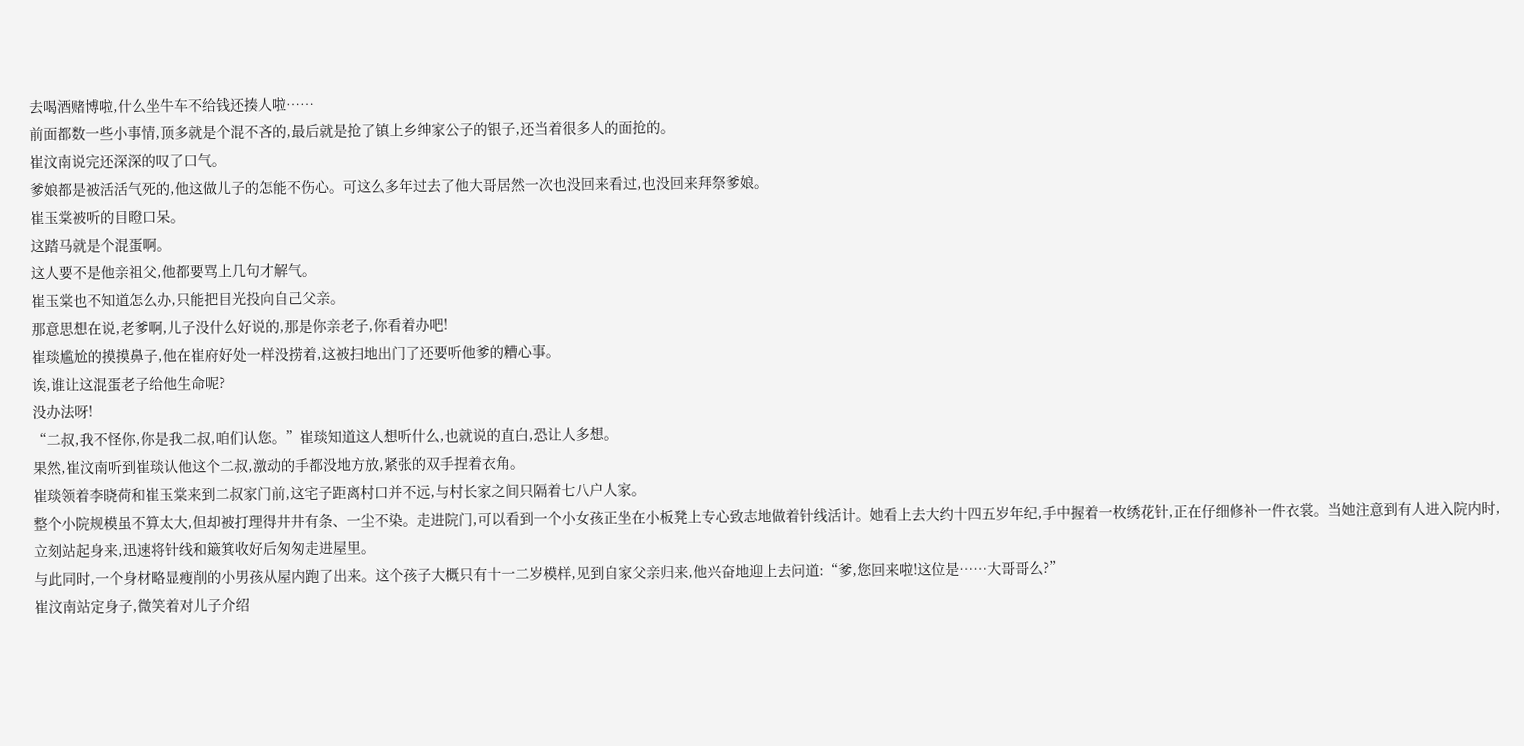去喝酒赌博啦,什么坐牛车不给钱还揍人啦……
前面都数一些小事情,顶多就是个混不吝的,最后就是抢了镇上乡绅家公子的银子,还当着很多人的面抢的。
崔汶南说完还深深的叹了口气。
爹娘都是被活活气死的,他这做儿子的怎能不伤心。可这么多年过去了他大哥居然一次也没回来看过,也没回来拜祭爹娘。
崔玉棠被听的目瞪口呆。
这踏马就是个混蛋啊。
这人要不是他亲祖父,他都要骂上几句才解气。
崔玉棠也不知道怎么办,只能把目光投向自己父亲。
那意思想在说,老爹啊,儿子没什么好说的,那是你亲老子,你看着办吧!
崔琰尴尬的摸摸鼻子,他在崔府好处一样没捞着,这被扫地出门了还要听他爹的糟心事。
诶,谁让这混蛋老子给他生命呢?
没办法呀!
“二叔,我不怪你,你是我二叔,咱们认您。”崔琰知道这人想听什么,也就说的直白,恐让人多想。
果然,崔汶南听到崔琰认他这个二叔,激动的手都没地方放,紧张的双手捏着衣角。
崔琰领着李晓荷和崔玉棠来到二叔家门前,这宅子距离村口并不远,与村长家之间只隔着七八户人家。
整个小院规模虽不算太大,但却被打理得井井有条、一尘不染。走进院门,可以看到一个小女孩正坐在小板凳上专心致志地做着针线活计。她看上去大约十四五岁年纪,手中握着一枚绣花针,正在仔细修补一件衣裳。当她注意到有人进入院内时,立刻站起身来,迅速将针线和簸箕收好后匆匆走进屋里。
与此同时,一个身材略显瘦削的小男孩从屋内跑了出来。这个孩子大概只有十一二岁模样,见到自家父亲归来,他兴奋地迎上去问道:“爹,您回来啦!这位是……大哥哥么?”
崔汶南站定身子,微笑着对儿子介绍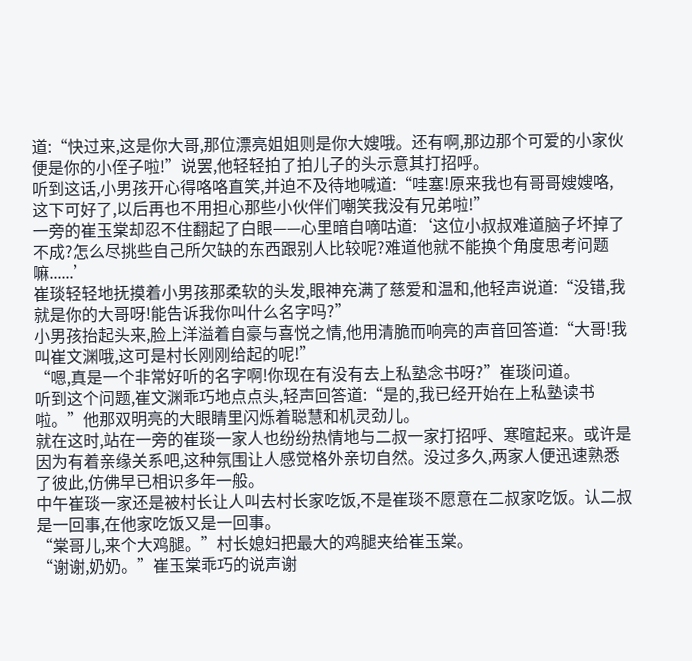道:“快过来,这是你大哥,那位漂亮姐姐则是你大嫂哦。还有啊,那边那个可爱的小家伙便是你的小侄子啦!”说罢,他轻轻拍了拍儿子的头示意其打招呼。
听到这话,小男孩开心得咯咯直笑,并迫不及待地喊道:“哇塞!原来我也有哥哥嫂嫂咯,这下可好了,以后再也不用担心那些小伙伴们嘲笑我没有兄弟啦!”
一旁的崔玉棠却忍不住翻起了白眼——心里暗自嘀咕道:‘这位小叔叔难道脑子坏掉了不成?怎么尽挑些自己所欠缺的东西跟别人比较呢?难道他就不能换个角度思考问题嘛......’
崔琰轻轻地抚摸着小男孩那柔软的头发,眼神充满了慈爱和温和,他轻声说道:“没错,我就是你的大哥呀!能告诉我你叫什么名字吗?”
小男孩抬起头来,脸上洋溢着自豪与喜悦之情,他用清脆而响亮的声音回答道:“大哥!我叫崔文渊哦,这可是村长刚刚给起的呢!”
“嗯,真是一个非常好听的名字啊!你现在有没有去上私塾念书呀?”崔琰问道。
听到这个问题,崔文渊乖巧地点点头,轻声回答道:“是的,我已经开始在上私塾读书啦。”他那双明亮的大眼睛里闪烁着聪慧和机灵劲儿。
就在这时,站在一旁的崔琰一家人也纷纷热情地与二叔一家打招呼、寒暄起来。或许是因为有着亲缘关系吧,这种氛围让人感觉格外亲切自然。没过多久,两家人便迅速熟悉了彼此,仿佛早已相识多年一般。
中午崔琰一家还是被村长让人叫去村长家吃饭,不是崔琰不愿意在二叔家吃饭。认二叔是一回事,在他家吃饭又是一回事。
“棠哥儿,来个大鸡腿。”村长媳妇把最大的鸡腿夹给崔玉棠。
“谢谢,奶奶。”崔玉棠乖巧的说声谢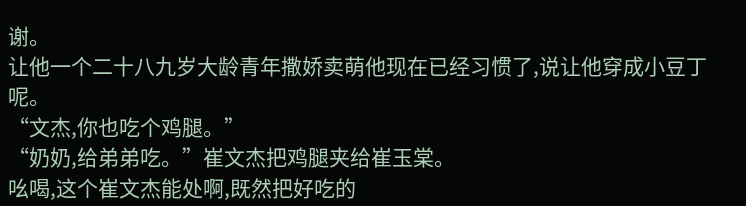谢。
让他一个二十八九岁大龄青年撒娇卖萌他现在已经习惯了,说让他穿成小豆丁呢。
“文杰,你也吃个鸡腿。”
“奶奶,给弟弟吃。”崔文杰把鸡腿夹给崔玉棠。
吆喝,这个崔文杰能处啊,既然把好吃的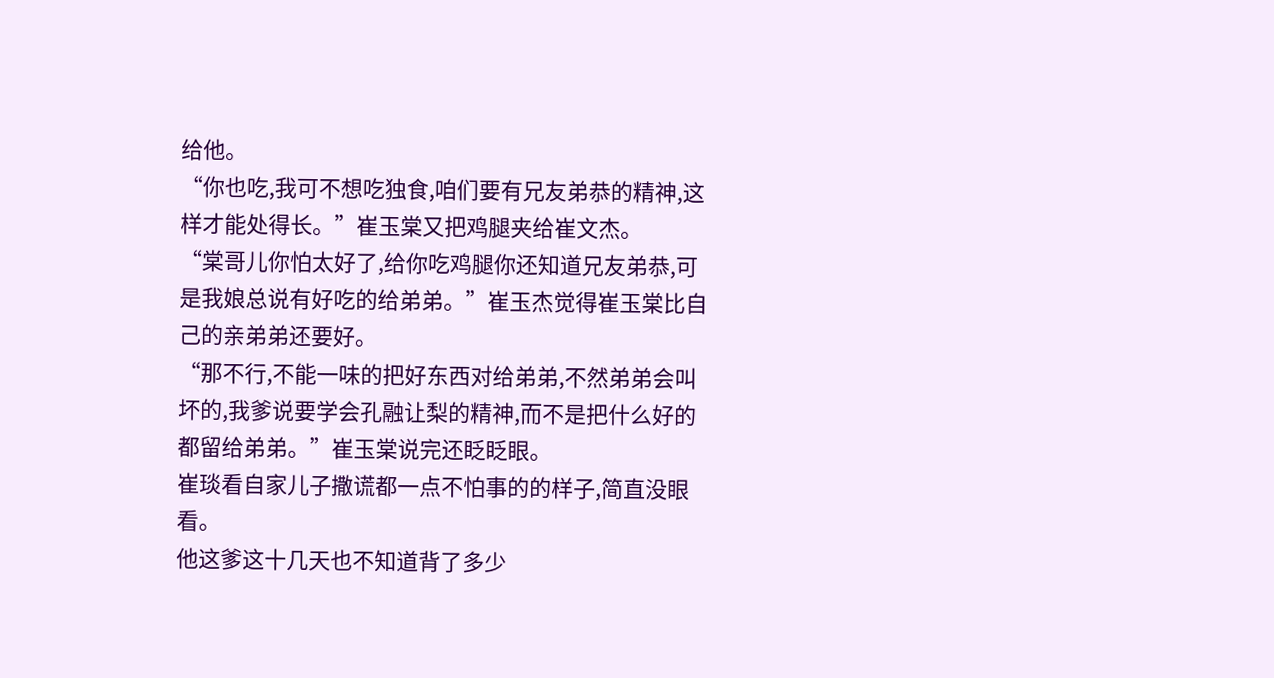给他。
“你也吃,我可不想吃独食,咱们要有兄友弟恭的精神,这样才能处得长。”崔玉棠又把鸡腿夹给崔文杰。
“棠哥儿你怕太好了,给你吃鸡腿你还知道兄友弟恭,可是我娘总说有好吃的给弟弟。”崔玉杰觉得崔玉棠比自己的亲弟弟还要好。
“那不行,不能一味的把好东西对给弟弟,不然弟弟会叫坏的,我爹说要学会孔融让梨的精神,而不是把什么好的都留给弟弟。”崔玉棠说完还眨眨眼。
崔琰看自家儿子撒谎都一点不怕事的的样子,简直没眼看。
他这爹这十几天也不知道背了多少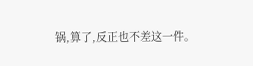锅,算了,反正也不差这一件。